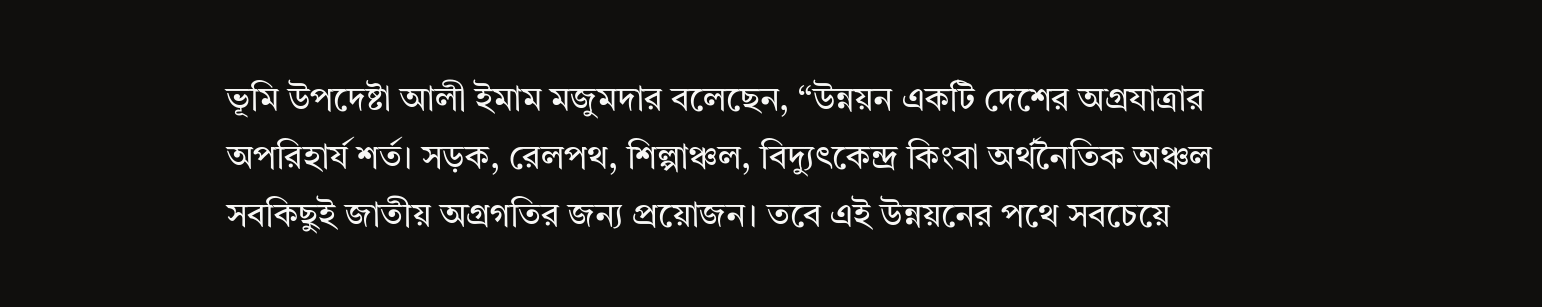ভূমি উপদেষ্টা আলী ইমাম মজুমদার বলেছেন, “উন্নয়ন একটি দেশের অগ্রযাত্রার অপরিহার্য শর্ত। সড়ক, রেলপথ, শিল্পাঞ্চল, বিদ্যুৎকেন্দ্র কিংবা অর্থনৈতিক অঞ্চল সবকিছুই জাতীয় অগ্রগতির জন্য প্রয়োজন। তবে এই উন্নয়নের পথে সবচেয়ে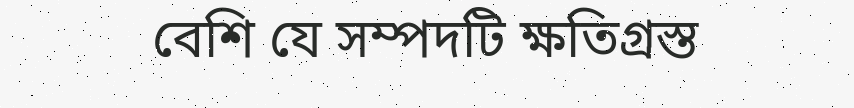বেশি যে সম্পদটি ক্ষতিগ্রস্ত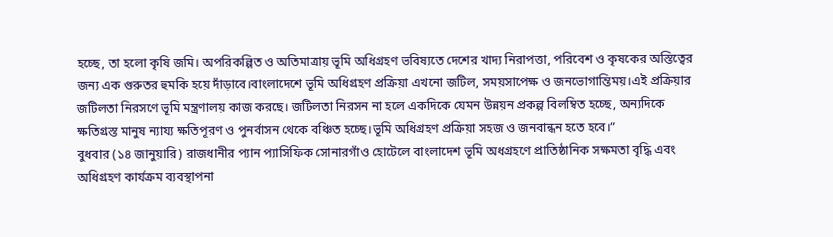হচ্ছে, তা হলো কৃষি জমি। অপরিকল্পিত ও অতিমাত্রায় ভূমি অধিগ্রহণ ভবিষ্যতে দেশের খাদ্য নিরাপত্তা, পরিবেশ ও কৃষকের অস্তিত্বের জন্য এক গুরুতর হুমকি হয়ে দাঁড়াবে।বাংলাদেশে ভূমি অধিগ্রহণ প্রক্রিয়া এখনো জটিল, সময়সাপেক্ষ ও জনভোগান্তিময়।এই প্রক্রিয়ার জটিলতা নিরসণে ভূমি মন্ত্রণালয় কাজ করছে। জটিলতা নিরসন না হলে একদিকে যেমন উন্নয়ন প্রকল্প বিলম্বিত হচ্ছে, অন্যদিকে ক্ষতিগ্রস্ত মানুষ ন্যায্য ক্ষতিপূরণ ও পুনর্বাসন থেকে বঞ্চিত হচ্ছে।ভূমি অধিগ্রহণ প্রক্রিয়া সহজ ও জনবান্ধন হতে হবে।”
বুধবার (১৪ জানুয়ারি) রাজধানীর প্যান প্যাসিফিক সোনারগাঁও হোটেলে বাংলাদেশ ভূমি অধগ্রহণে প্রাতিষ্ঠানিক সক্ষমতা বৃদ্ধি এবং অধিগ্রহণ কার্যক্রম ব্যবস্থাপনা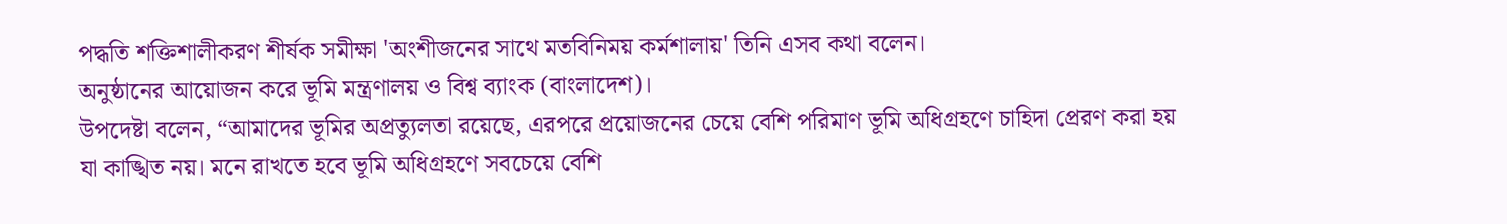পদ্ধতি শক্তিশালীকরণ শীর্ষক সমীক্ষা 'অংশীজনের সাথে মতবিনিময় কর্মশালায়' তিনি এসব কথা বলেন।
অনুষ্ঠানের আয়োজন করে ভূমি মন্ত্রণালয় ও বিশ্ব ব্যাংক (বাংলাদেশ)।
উপদেষ্টা বলেন, “আমাদের ভূমির অপ্রত্যুলতা রয়েছে, এরপরে প্রয়োজনের চেয়ে বেশি পরিমাণ ভূমি অধিগ্রহণে চাহিদা প্রেরণ করা হয় যা কাঙ্খিত নয়। মনে রাখতে হবে ভূমি অধিগ্রহণে সবচেয়ে বেশি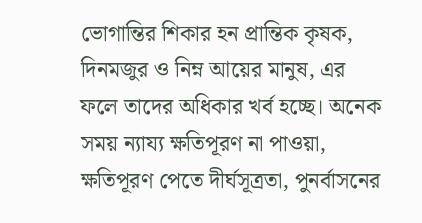ভোগান্তির শিকার হন প্রান্তিক কৃষক, দিনমজুর ও নিম্ন আয়ের মানুষ, এর ফলে তাদের অধিকার খর্ব হচ্ছে। অনেক সময় ন্যায্য ক্ষতিপূরণ না পাওয়া, ক্ষতিপূরণ পেতে দীর্ঘসূত্রতা, পুনর্বাসনের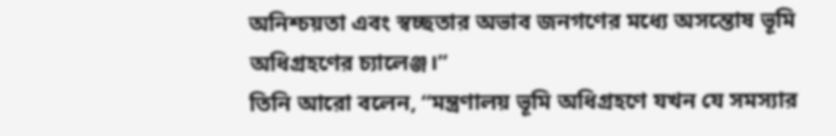অনিশ্চয়তা এবং স্বচ্ছতার অভাব জনগণের মধ্যে অসন্তোষ ভূমি অধিগ্রহণের চ্যালেঞ্জ।”
তিনি আরো বলেন, “মন্ত্রণালয় ভূমি অধিগ্রহণে যখন যে সমস্যার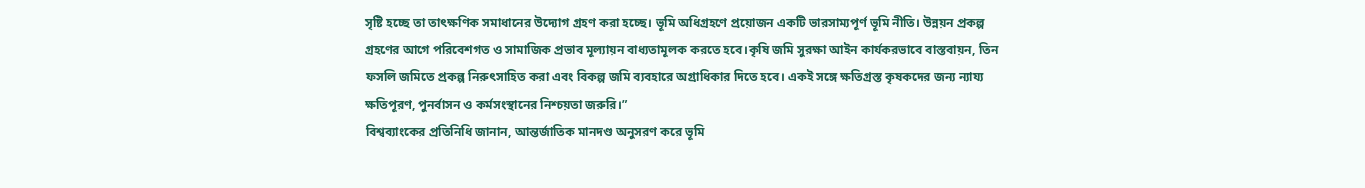সৃষ্টি হচ্ছে তা তাৎক্ষণিক সমাধানের উদ্যোগ গ্রহণ করা হচ্ছে। ভূমি অধিগ্রহণে প্রয়োজন একটি ভারসাম্যপূর্ণ ভূমি নীতি। উন্নয়ন প্রকল্প গ্রহণের আগে পরিবেশগত ও সামাজিক প্রভাব মূল্যায়ন বাধ্যতামূলক করতে হবে।কৃষি জমি সুরক্ষা আইন কার্যকরভাবে বাস্তবায়ন, তিন ফসলি জমিতে প্রকল্প নিরুৎসাহিত করা এবং বিকল্প জমি ব্যবহারে অগ্রাধিকার দিতে হবে। একই সঙ্গে ক্ষতিগ্রস্ত কৃষকদের জন্য ন্যায্য ক্ষতিপূরণ, পুনর্বাসন ও কর্মসংস্থানের নিশ্চয়তা জরুরি।”
বিশ্বব্যাংকের প্রতিনিধি জানান, আন্তর্জাতিক মানদণ্ড অনুসরণ করে ভূমি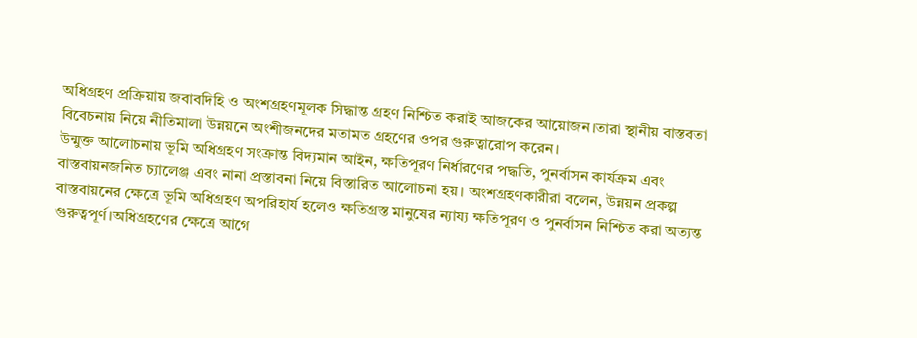অধিগ্রহণ প্রক্রিয়ায় জবাবদিহি ও অংশগ্রহণমূলক সিদ্ধান্ত গ্রহণ নিশ্চিত করাই আজকের আয়োজন।তারা স্থানীয় বাস্তবতা বিবেচনায় নিয়ে নীতিমালা উন্নয়নে অংশীজনদের মতামত গ্রহণের ওপর গুরুত্বারোপ করেন।
উন্মুক্ত আলোচনায় ভূমি অধিগ্রহণ সংক্রান্ত বিদ্যমান আইন, ক্ষতিপূরণ নির্ধারণের পদ্ধতি, পুনর্বাসন কার্যক্রম এবং বাস্তবায়নজনিত চ্যালেঞ্জ এবং নানা প্রস্তাবনা নিয়ে বিস্তারিত আলোচনা হয়। অংশগ্রহণকারীরা বলেন, উন্নয়ন প্রকল্প বাস্তবায়নের ক্ষেত্রে ভূমি অধিগ্রহণ অপরিহার্য হলেও ক্ষতিগ্রস্ত মানুষের ন্যায্য ক্ষতিপূরণ ও পুনর্বাসন নিশ্চিত করা অত্যন্ত গুরুত্বপূর্ণ।অধিগ্রহণের ক্ষেত্রে আগে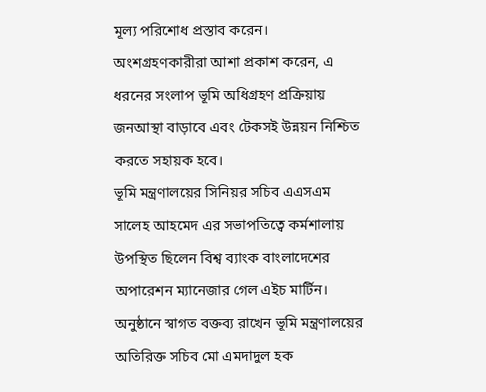মূল্য পরিশোধ প্রস্তাব করেন। অংশগ্রহণকারীরা আশা প্রকাশ করেন, এ ধরনের সংলাপ ভূমি অধিগ্রহণ প্রক্রিয়ায় জনআস্থা বাড়াবে এবং টেকসই উন্নয়ন নিশ্চিত করতে সহায়ক হবে।
ভূমি মন্ত্রণালয়ের সিনিয়র সচিব এএসএম সালেহ আহমেদ এর সভাপতিত্বে কর্মশালায় উপস্থিত ছিলেন বিশ্ব ব্যাংক বাংলাদেশের অপারেশন ম্যানেজার গেল এইচ মার্টিন।
অনুষ্ঠানে স্বাগত বক্তব্য রাখেন ভূমি মন্ত্রণালয়ের অতিরিক্ত সচিব মো এমদাদুল হক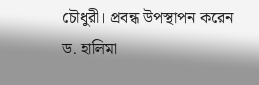চৌধুরী। প্রবন্ধ উপস্থাপন করেন ড. হালিমা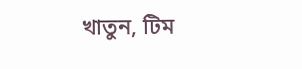খাতুন, টিম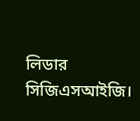লিডার সিজিএসআইজি।